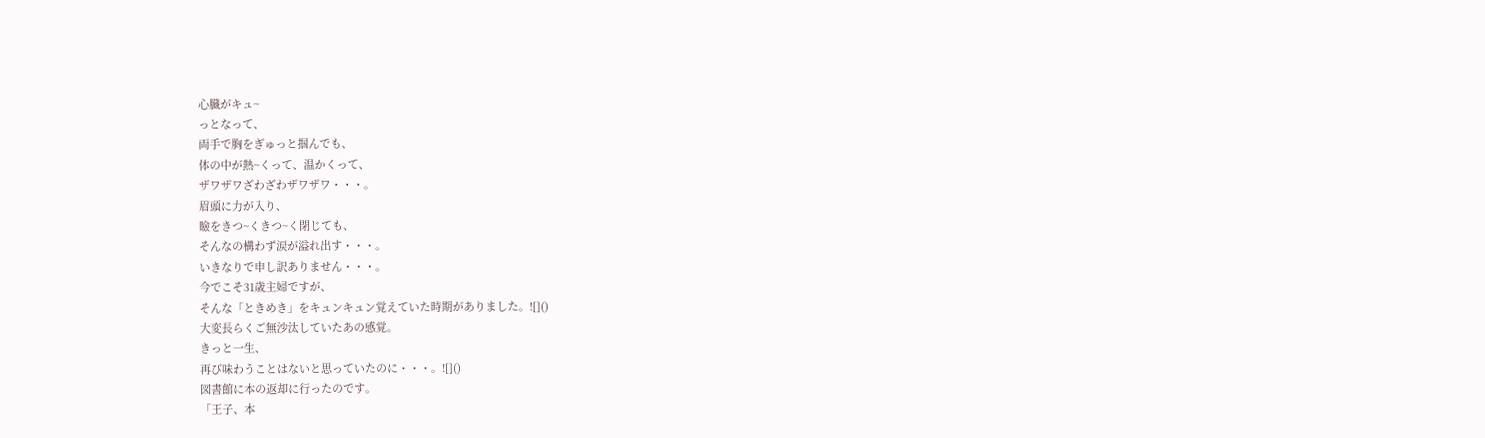心臓がキュ~
っとなって、
両手で胸をぎゅっと掴んでも、
体の中が熱~くって、温かくって、
ザワザワざわざわザワザワ・・・。
眉頭に力が入り、
瞼をきつ~くきつ~く閉じても、
そんなの構わず涙が溢れ出す・・・。
いきなりで申し訳ありません・・・。
今でこそ31歳主婦ですが、
そんな「ときめき」をキュンキュン覚えていた時期がありました。![]()
大変長らくご無沙汰していたあの感覚。
きっと一生、
再び味わうことはないと思っていたのに・・・。![]()
図書館に本の返却に行ったのです。
「王子、本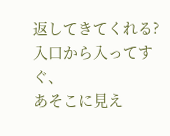返してきてくれる?
入口から入ってすぐ、
あそこに見え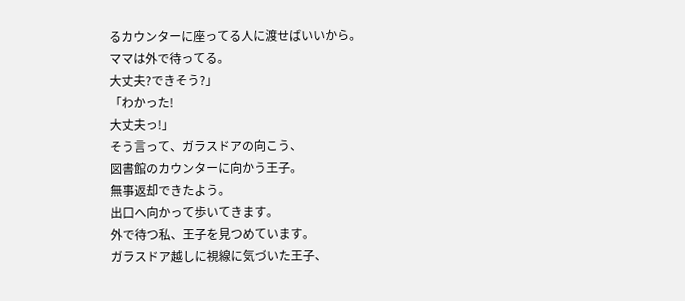るカウンターに座ってる人に渡せばいいから。
ママは外で待ってる。
大丈夫?できそう?」
「わかった!
大丈夫っ!」
そう言って、ガラスドアの向こう、
図書館のカウンターに向かう王子。
無事返却できたよう。
出口へ向かって歩いてきます。
外で待つ私、王子を見つめています。
ガラスドア越しに視線に気づいた王子、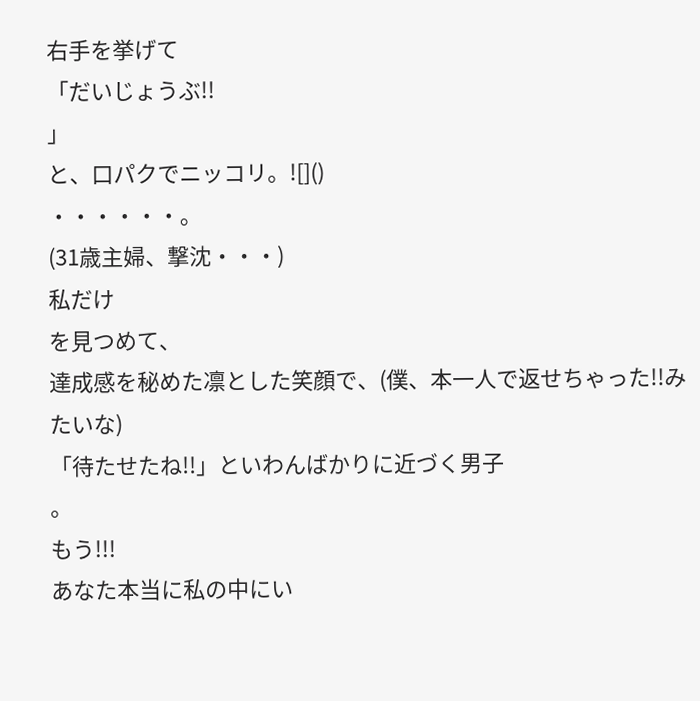右手を挙げて
「だいじょうぶ!!
」
と、口パクでニッコリ。![]()
・・・・・・。
(31歳主婦、撃沈・・・)
私だけ
を見つめて、
達成感を秘めた凛とした笑顔で、(僕、本一人で返せちゃった!!みたいな)
「待たせたね!!」といわんばかりに近づく男子
。
もう!!!
あなた本当に私の中にい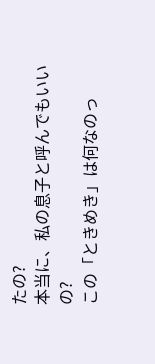たの?
本当に、私の息子と呼んでもいいの?
この「ときめき」は何なのっ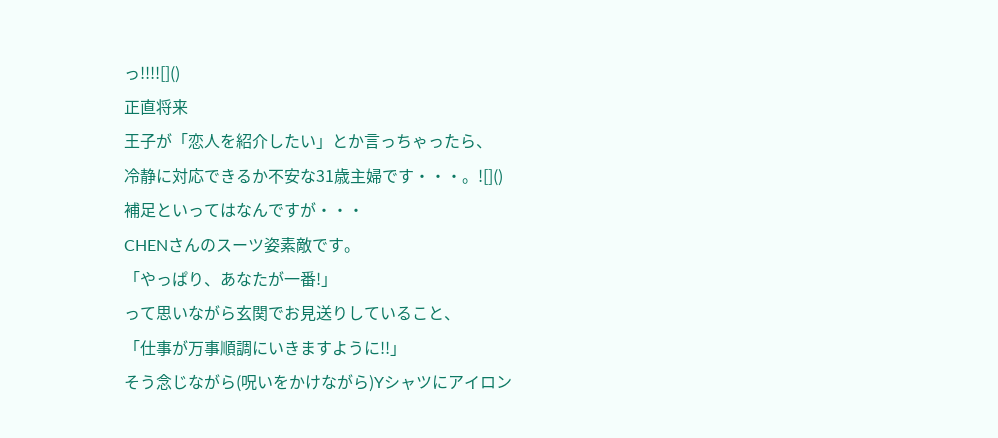っ!!!![]()
正直将来
王子が「恋人を紹介したい」とか言っちゃったら、
冷静に対応できるか不安な31歳主婦です・・・。![]()
補足といってはなんですが・・・
CHENさんのスーツ姿素敵です。
「やっぱり、あなたが一番!」
って思いながら玄関でお見送りしていること、
「仕事が万事順調にいきますように!!」
そう念じながら(呪いをかけながら)Yシャツにアイロン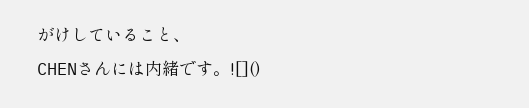がけしていること、
CHENさんには内緒です。![]()